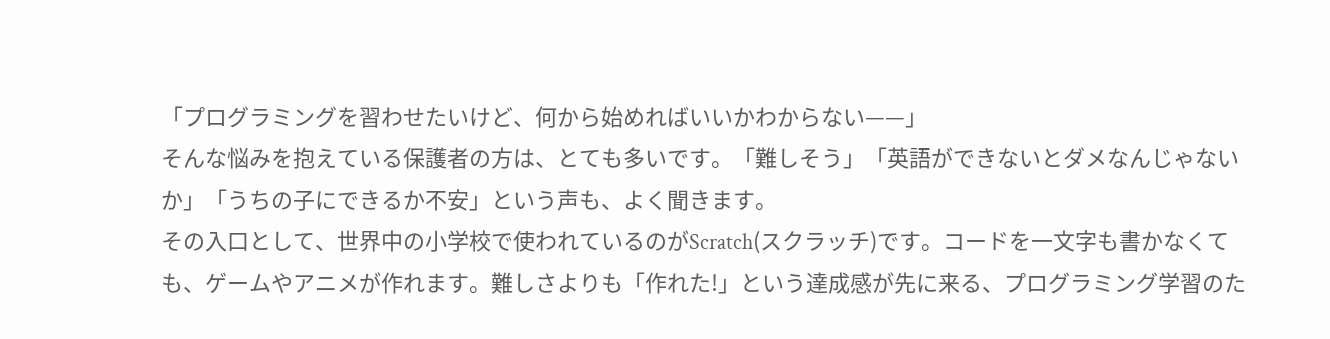「プログラミングを習わせたいけど、何から始めればいいかわからない——」
そんな悩みを抱えている保護者の方は、とても多いです。「難しそう」「英語ができないとダメなんじゃないか」「うちの子にできるか不安」という声も、よく聞きます。
その入口として、世界中の小学校で使われているのがScratch(スクラッチ)です。コードを一文字も書かなくても、ゲームやアニメが作れます。難しさよりも「作れた!」という達成感が先に来る、プログラミング学習のた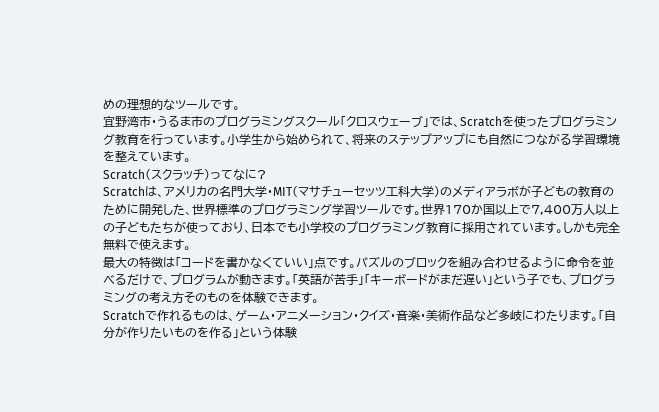めの理想的なツールです。
宜野湾市・うるま市のプログラミングスクール「クロスウェーブ」では、Scratchを使ったプログラミング教育を行っています。小学生から始められて、将来のステップアップにも自然につながる学習環境を整えています。
Scratch(スクラッチ)ってなに?
Scratchは、アメリカの名門大学・MIT(マサチューセッツ工科大学)のメディアラボが子どもの教育のために開発した、世界標準のプログラミング学習ツールです。世界170か国以上で7,400万人以上の子どもたちが使っており、日本でも小学校のプログラミング教育に採用されています。しかも完全無料で使えます。
最大の特徴は「コードを書かなくていい」点です。パズルのブロックを組み合わせるように命令を並べるだけで、プログラムが動きます。「英語が苦手」「キーボードがまだ遅い」という子でも、プログラミングの考え方そのものを体験できます。
Scratchで作れるものは、ゲーム・アニメーション・クイズ・音楽・美術作品など多岐にわたります。「自分が作りたいものを作る」という体験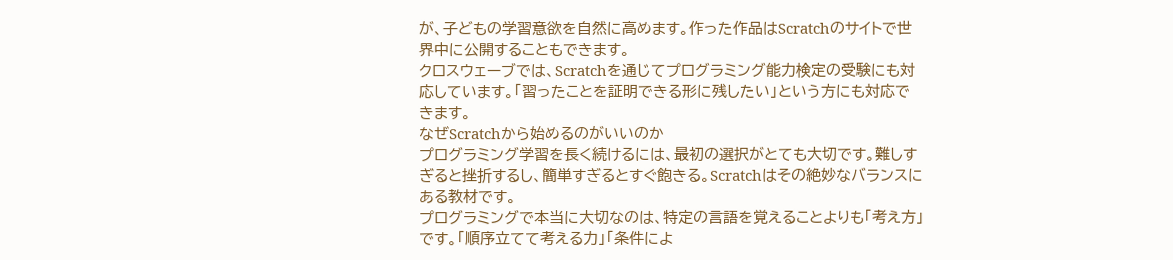が、子どもの学習意欲を自然に高めます。作った作品はScratchのサイトで世界中に公開することもできます。
クロスウェーブでは、Scratchを通じてプログラミング能力検定の受験にも対応しています。「習ったことを証明できる形に残したい」という方にも対応できます。
なぜScratchから始めるのがいいのか
プログラミング学習を長く続けるには、最初の選択がとても大切です。難しすぎると挫折するし、簡単すぎるとすぐ飽きる。Scratchはその絶妙なバランスにある教材です。
プログラミングで本当に大切なのは、特定の言語を覚えることよりも「考え方」です。「順序立てて考える力」「条件によ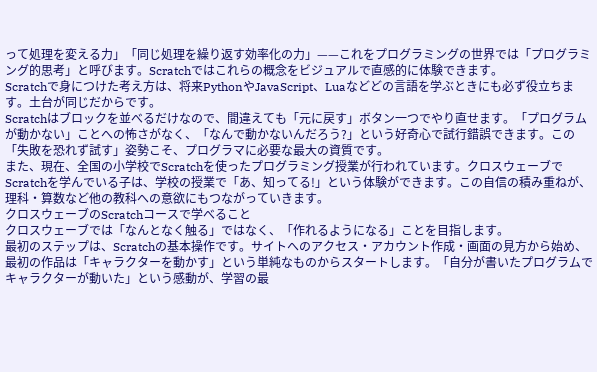って処理を変える力」「同じ処理を繰り返す効率化の力」——これをプログラミングの世界では「プログラミング的思考」と呼びます。Scratchではこれらの概念をビジュアルで直感的に体験できます。
Scratchで身につけた考え方は、将来PythonやJavaScript、Luaなどどの言語を学ぶときにも必ず役立ちます。土台が同じだからです。
Scratchはブロックを並べるだけなので、間違えても「元に戻す」ボタン一つでやり直せます。「プログラムが動かない」ことへの怖さがなく、「なんで動かないんだろう?」という好奇心で試行錯誤できます。この「失敗を恐れず試す」姿勢こそ、プログラマに必要な最大の資質です。
また、現在、全国の小学校でScratchを使ったプログラミング授業が行われています。クロスウェーブでScratchを学んでいる子は、学校の授業で「あ、知ってる!」という体験ができます。この自信の積み重ねが、理科・算数など他の教科への意欲にもつながっていきます。
クロスウェーブのScratchコースで学べること
クロスウェーブでは「なんとなく触る」ではなく、「作れるようになる」ことを目指します。
最初のステップは、Scratchの基本操作です。サイトへのアクセス・アカウント作成・画面の見方から始め、最初の作品は「キャラクターを動かす」という単純なものからスタートします。「自分が書いたプログラムでキャラクターが動いた」という感動が、学習の最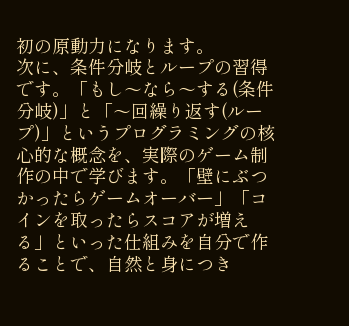初の原動力になります。
次に、条件分岐とループの習得です。「もし〜なら〜する(条件分岐)」と「〜回繰り返す(ループ)」というプログラミングの核心的な概念を、実際のゲーム制作の中で学びます。「壁にぶつかったらゲームオーバー」「コインを取ったらスコアが増える」といった仕組みを自分で作ることで、自然と身につき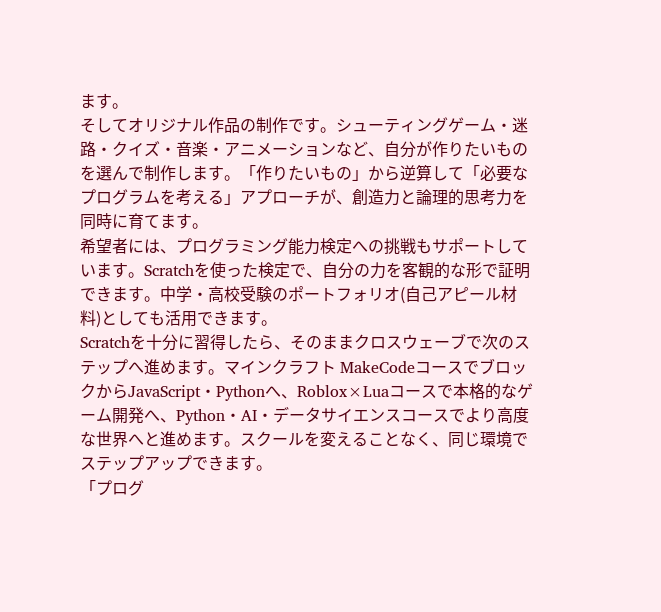ます。
そしてオリジナル作品の制作です。シューティングゲーム・迷路・クイズ・音楽・アニメーションなど、自分が作りたいものを選んで制作します。「作りたいもの」から逆算して「必要なプログラムを考える」アプローチが、創造力と論理的思考力を同時に育てます。
希望者には、プログラミング能力検定への挑戦もサポートしています。Scratchを使った検定で、自分の力を客観的な形で証明できます。中学・高校受験のポートフォリオ(自己アピール材料)としても活用できます。
Scratchを十分に習得したら、そのままクロスウェーブで次のステップへ進めます。マインクラフト MakeCodeコースでブロックからJavaScript・Pythonへ、Roblox×Luaコースで本格的なゲーム開発へ、Python・AI・データサイエンスコースでより高度な世界へと進めます。スクールを変えることなく、同じ環境でステップアップできます。
「プログ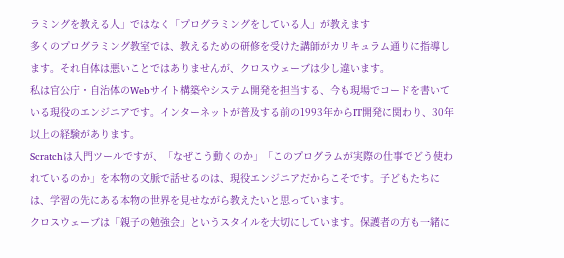ラミングを教える人」ではなく「プログラミングをしている人」が教えます
多くのプログラミング教室では、教えるための研修を受けた講師がカリキュラム通りに指導します。それ自体は悪いことではありませんが、クロスウェーブは少し違います。
私は官公庁・自治体のWebサイト構築やシステム開発を担当する、今も現場でコードを書いている現役のエンジニアです。インターネットが普及する前の1993年からIT開発に関わり、30年以上の経験があります。
Scratchは入門ツールですが、「なぜこう動くのか」「このプログラムが実際の仕事でどう使われているのか」を本物の文脈で話せるのは、現役エンジニアだからこそです。子どもたちには、学習の先にある本物の世界を見せながら教えたいと思っています。
クロスウェーブは「親子の勉強会」というスタイルを大切にしています。保護者の方も一緒に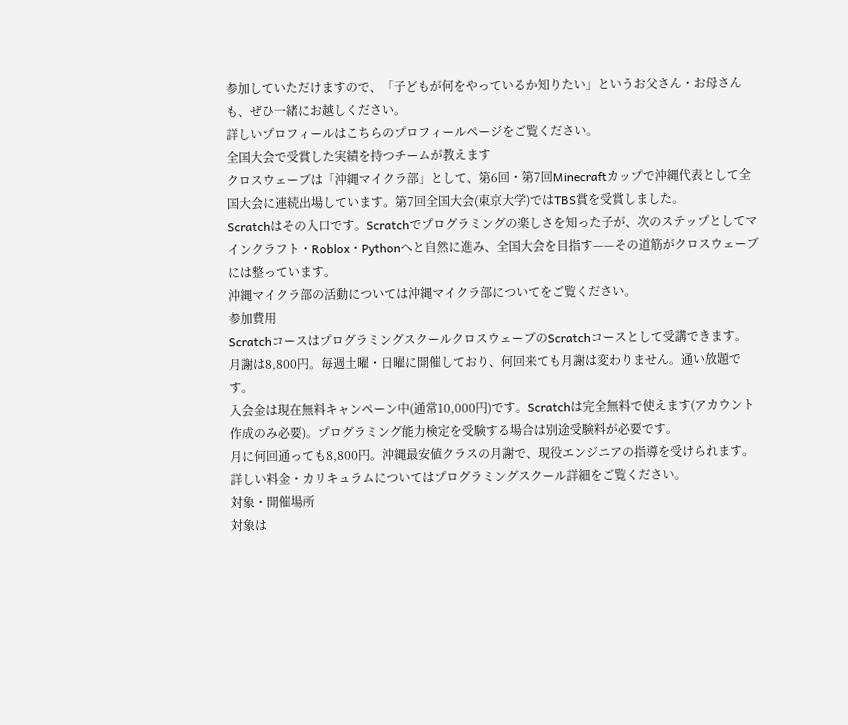参加していただけますので、「子どもが何をやっているか知りたい」というお父さん・お母さんも、ぜひ一緒にお越しください。
詳しいプロフィールはこちらのプロフィールページをご覧ください。
全国大会で受賞した実績を持つチームが教えます
クロスウェーブは「沖縄マイクラ部」として、第6回・第7回Minecraftカップで沖縄代表として全国大会に連続出場しています。第7回全国大会(東京大学)ではTBS賞を受賞しました。
Scratchはその入口です。Scratchでプログラミングの楽しさを知った子が、次のステップとしてマインクラフト・Roblox・Pythonへと自然に進み、全国大会を目指す——その道筋がクロスウェーブには整っています。
沖縄マイクラ部の活動については沖縄マイクラ部についてをご覧ください。
参加費用
ScratchコースはプログラミングスクールクロスウェーブのScratchコースとして受講できます。
月謝は8,800円。毎週土曜・日曜に開催しており、何回来ても月謝は変わりません。通い放題です。
入会金は現在無料キャンペーン中(通常10,000円)です。Scratchは完全無料で使えます(アカウント作成のみ必要)。プログラミング能力検定を受験する場合は別途受験料が必要です。
月に何回通っても8,800円。沖縄最安値クラスの月謝で、現役エンジニアの指導を受けられます。
詳しい料金・カリキュラムについてはプログラミングスクール詳細をご覧ください。
対象・開催場所
対象は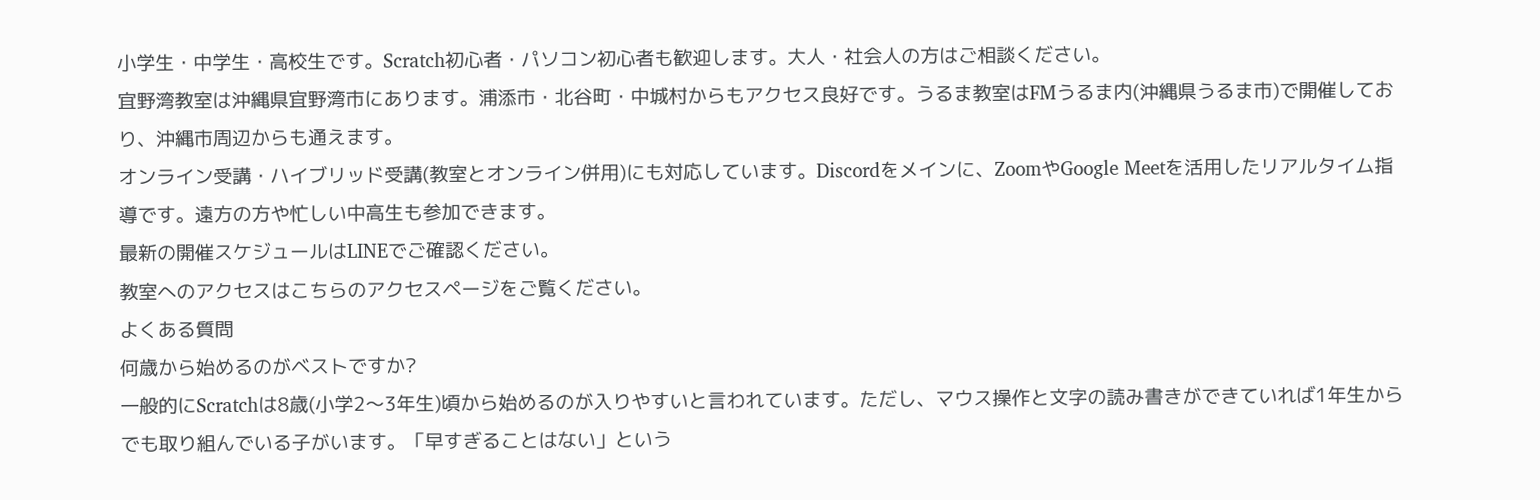小学生・中学生・高校生です。Scratch初心者・パソコン初心者も歓迎します。大人・社会人の方はご相談ください。
宜野湾教室は沖縄県宜野湾市にあります。浦添市・北谷町・中城村からもアクセス良好です。うるま教室はFMうるま内(沖縄県うるま市)で開催しており、沖縄市周辺からも通えます。
オンライン受講・ハイブリッド受講(教室とオンライン併用)にも対応しています。Discordをメインに、ZoomやGoogle Meetを活用したリアルタイム指導です。遠方の方や忙しい中高生も参加できます。
最新の開催スケジュールはLINEでご確認ください。
教室へのアクセスはこちらのアクセスページをご覧ください。
よくある質問
何歳から始めるのがベストですか?
一般的にScratchは8歳(小学2〜3年生)頃から始めるのが入りやすいと言われています。ただし、マウス操作と文字の読み書きができていれば1年生からでも取り組んでいる子がいます。「早すぎることはない」という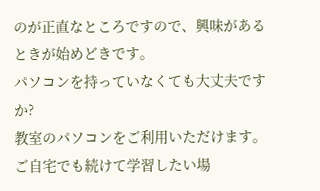のが正直なところですので、興味があるときが始めどきです。
パソコンを持っていなくても大丈夫ですか?
教室のパソコンをご利用いただけます。ご自宅でも続けて学習したい場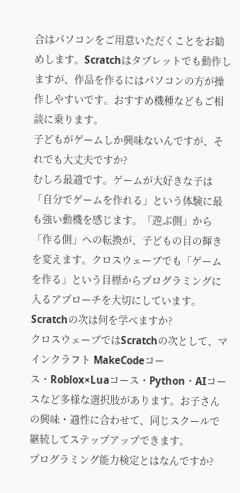合はパソコンをご用意いただくことをお勧めします。Scratchはタブレットでも動作しますが、作品を作るにはパソコンの方が操作しやすいです。おすすめ機種などもご相談に乗ります。
子どもがゲームしか興味ないんですが、それでも大丈夫ですか?
むしろ最適です。ゲームが大好きな子は「自分でゲームを作れる」という体験に最も強い動機を感じます。「遊ぶ側」から「作る側」への転換が、子どもの目の輝きを変えます。クロスウェーブでも「ゲームを作る」という目標からプログラミングに入るアプローチを大切にしています。
Scratchの次は何を学べますか?
クロスウェーブではScratchの次として、マインクラフト MakeCodeコース・Roblox×Luaコース・Python・AIコースなど多様な選択肢があります。お子さんの興味・適性に合わせて、同じスクールで継続してステップアップできます。
プログラミング能力検定とはなんですか?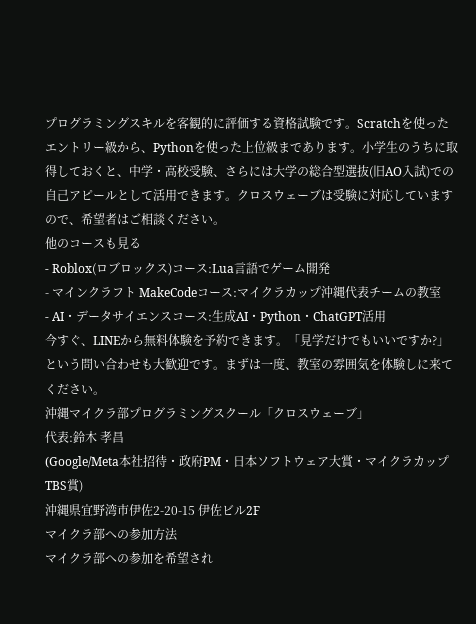プログラミングスキルを客観的に評価する資格試験です。Scratchを使ったエントリー級から、Pythonを使った上位級まであります。小学生のうちに取得しておくと、中学・高校受験、さらには大学の総合型選抜(旧AO入試)での自己アピールとして活用できます。クロスウェーブは受験に対応していますので、希望者はご相談ください。
他のコースも見る
- Roblox(ロブロックス)コース:Lua言語でゲーム開発
- マインクラフト MakeCodeコース:マイクラカップ沖縄代表チームの教室
- AI・データサイエンスコース:生成AI・Python・ChatGPT活用
今すぐ、LINEから無料体験を予約できます。「見学だけでもいいですか?」という問い合わせも大歓迎です。まずは一度、教室の雰囲気を体験しに来てください。
沖縄マイクラ部プログラミングスクール「クロスウェーブ」
代表:鈴木 孝昌
(Google/Meta本社招待・政府PM・日本ソフトウェア大賞・マイクラカップTBS賞)
沖縄県宜野湾市伊佐2-20-15 伊佐ビル2F
マイクラ部への参加方法
マイクラ部への参加を希望され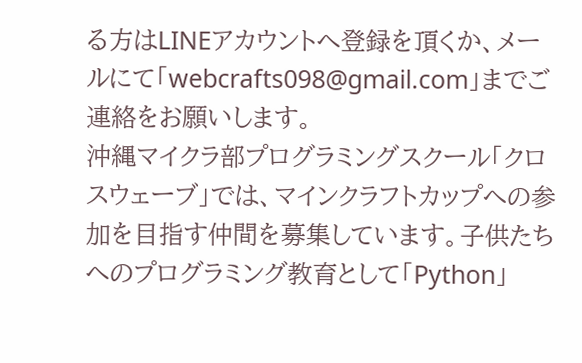る方はLINEアカウントへ登録を頂くか、メールにて「webcrafts098@gmail.com」までご連絡をお願いします。
沖縄マイクラ部プログラミングスクール「クロスウェーブ」では、マインクラフトカップへの参加を目指す仲間を募集しています。子供たちへのプログラミング教育として「Python」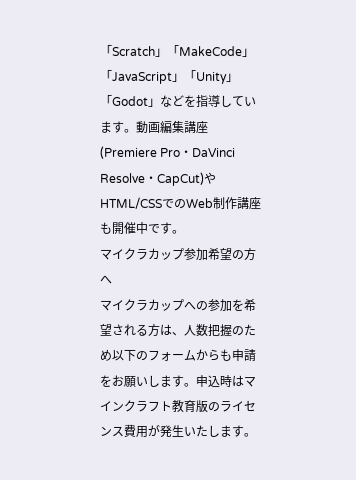「Scratch」「MakeCode」「JavaScript」「Unity」「Godot」などを指導しています。動画編集講座(Premiere Pro・DaVinci Resolve・CapCut)やHTML/CSSでのWeb制作講座も開催中です。
マイクラカップ参加希望の方へ
マイクラカップへの参加を希望される方は、人数把握のため以下のフォームからも申請をお願いします。申込時はマインクラフト教育版のライセンス費用が発生いたします。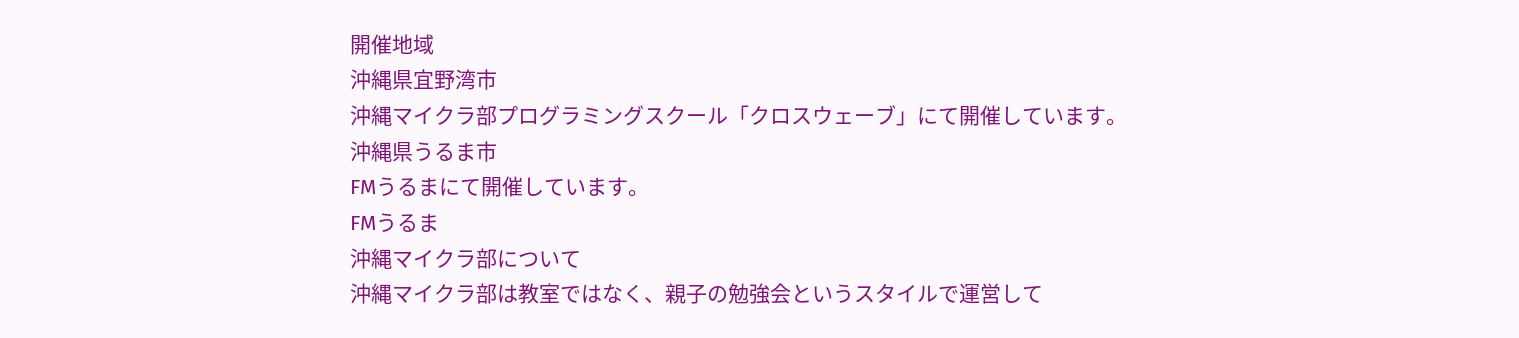開催地域
沖縄県宜野湾市
沖縄マイクラ部プログラミングスクール「クロスウェーブ」にて開催しています。
沖縄県うるま市
FMうるまにて開催しています。
FMうるま
沖縄マイクラ部について
沖縄マイクラ部は教室ではなく、親子の勉強会というスタイルで運営して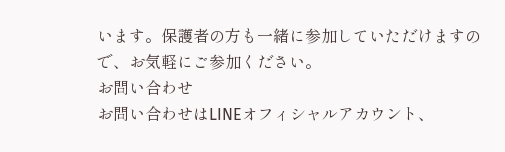います。保護者の方も一緒に参加していただけますので、お気軽にご参加ください。
お問い合わせ
お問い合わせはLINEオフィシャルアカウント、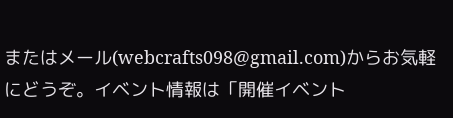またはメール(webcrafts098@gmail.com)からお気軽にどうぞ。イベント情報は「開催イベント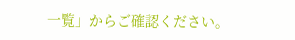一覧」からご確認ください。